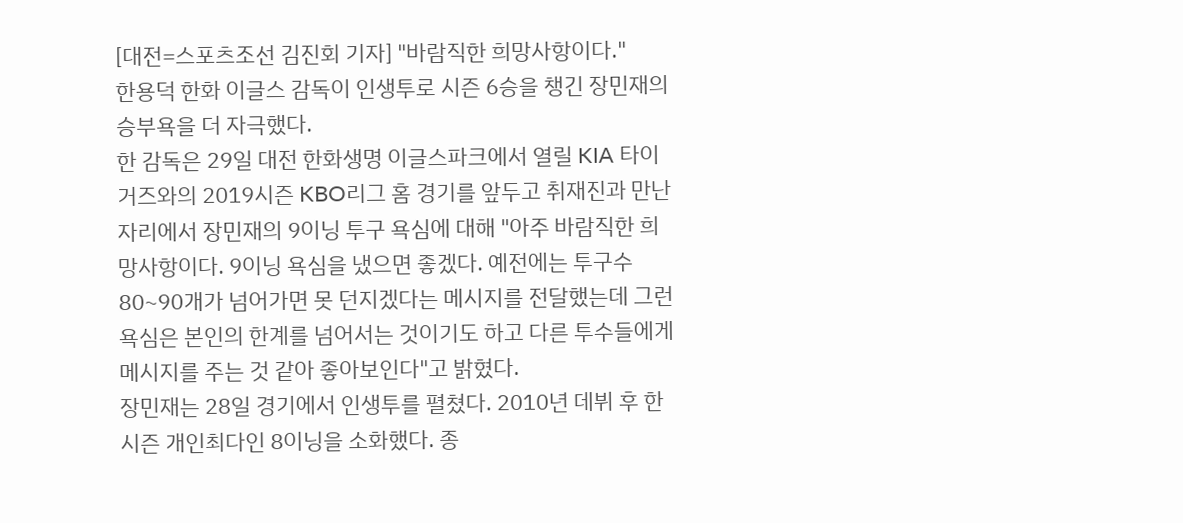[대전=스포츠조선 김진회 기자] "바람직한 희망사항이다."
한용덕 한화 이글스 감독이 인생투로 시즌 6승을 챙긴 장민재의 승부욕을 더 자극했다.
한 감독은 29일 대전 한화생명 이글스파크에서 열릴 KIA 타이거즈와의 2019시즌 KBO리그 홈 경기를 앞두고 취재진과 만난 자리에서 장민재의 9이닝 투구 욕심에 대해 "아주 바람직한 희망사항이다. 9이닝 욕심을 냈으면 좋겠다. 예전에는 투구수 80~90개가 넘어가면 못 던지겠다는 메시지를 전달했는데 그런 욕심은 본인의 한계를 넘어서는 것이기도 하고 다른 투수들에게 메시지를 주는 것 같아 좋아보인다"고 밝혔다.
장민재는 28일 경기에서 인생투를 펼쳤다. 2010년 데뷔 후 한 시즌 개인최다인 8이닝을 소화했다. 종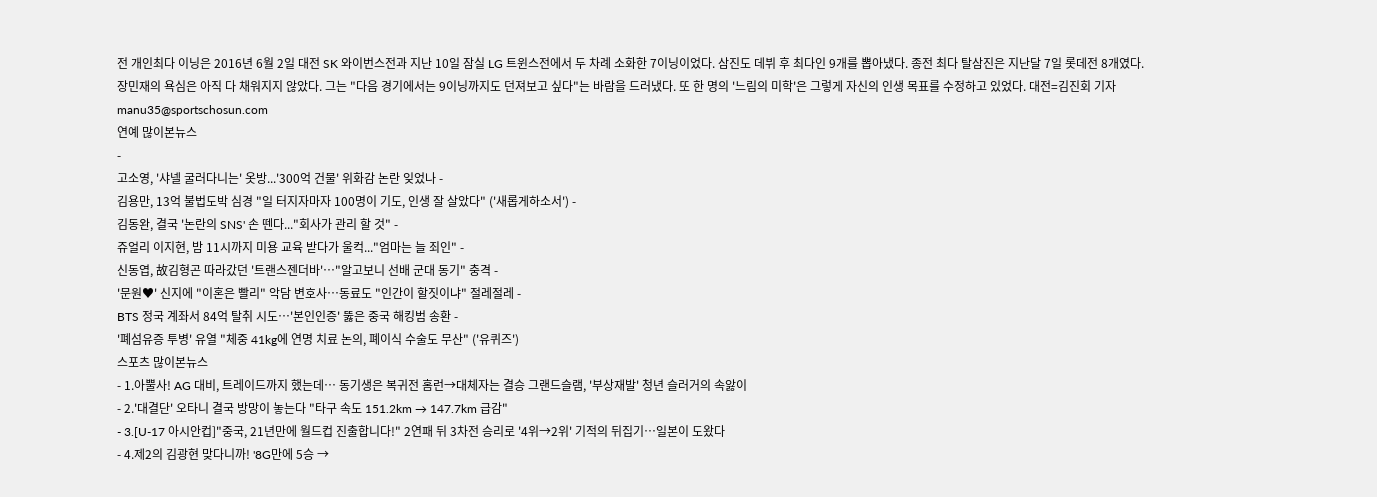전 개인최다 이닝은 2016년 6월 2일 대전 SK 와이번스전과 지난 10일 잠실 LG 트윈스전에서 두 차례 소화한 7이닝이었다. 삼진도 데뷔 후 최다인 9개를 뽑아냈다. 종전 최다 탈삼진은 지난달 7일 롯데전 8개였다.
장민재의 욕심은 아직 다 채워지지 않았다. 그는 "다음 경기에서는 9이닝까지도 던져보고 싶다"는 바람을 드러냈다. 또 한 명의 '느림의 미학'은 그렇게 자신의 인생 목표를 수정하고 있었다. 대전=김진회 기자 manu35@sportschosun.com
연예 많이본뉴스
-
고소영, '샤넬 굴러다니는' 옷방...'300억 건물' 위화감 논란 잊었나 -
김용만, 13억 불법도박 심경 "일 터지자마자 100명이 기도, 인생 잘 살았다" ('새롭게하소서') -
김동완, 결국 '논란의 SNS' 손 뗀다..."회사가 관리 할 것" -
쥬얼리 이지현, 밤 11시까지 미용 교육 받다가 울컥..."엄마는 늘 죄인" -
신동엽, 故김형곤 따라갔던 '트랜스젠더바'…"알고보니 선배 군대 동기" 충격 -
'문원♥' 신지에 "이혼은 빨리" 악담 변호사…동료도 "인간이 할짓이냐" 절레절레 -
BTS 정국 계좌서 84억 탈취 시도…'본인인증' 뚫은 중국 해킹범 송환 -
'폐섬유증 투병' 유열 "체중 41kg에 연명 치료 논의, 폐이식 수술도 무산" ('유퀴즈')
스포츠 많이본뉴스
- 1.아뿔사! AG 대비, 트레이드까지 했는데… 동기생은 복귀전 홈런→대체자는 결승 그랜드슬램, '부상재발' 청년 슬러거의 속앓이
- 2.'대결단' 오타니 결국 방망이 놓는다 "타구 속도 151.2km → 147.7km 급감"
- 3.[U-17 아시안컵]"중국, 21년만에 월드컵 진출합니다!" 2연패 뒤 3차전 승리로 '4위→2위' 기적의 뒤집기…일본이 도왔다
- 4.제2의 김광현 맞다니까! '8G만에 5승 →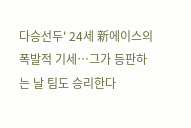다승선두' 24세 新에이스의 폭발적 기세…그가 등판하는 날 팀도 승리한다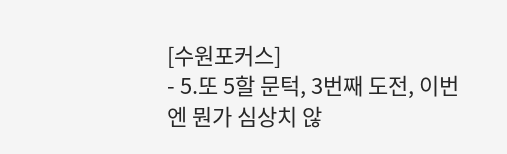[수원포커스]
- 5.또 5할 문턱, 3번째 도전, 이번엔 뭔가 심상치 않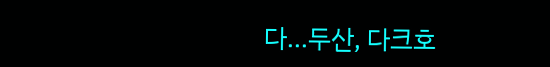다...두산, 다크호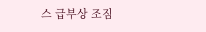스 급부상 조짐